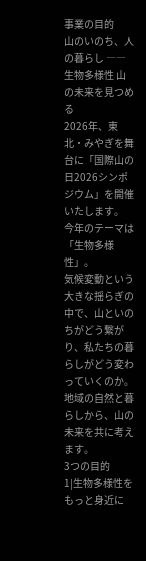事業の目的
山のいのち、人の暮らし ―― 生物多様性 山の未来を見つめる
2026年、東北・みやぎを舞台に「国際山の日2026シンポジウム」を開催いたします。
今年のテーマは「生物多様性」。
気候変動という大きな揺らぎの中で、山といのちがどう繋がり、私たちの暮らしがどう変わっていくのか。
地域の自然と暮らしから、山の未来を共に考えます。
3つの目的
1|生物多様性をもっと身近に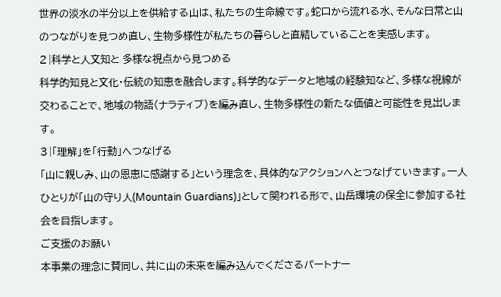世界の淡水の半分以上を供給する山は、私たちの生命線です。蛇口から流れる水、そんな日常と山のつながりを見つめ直し、生物多様性が私たちの暮らしと直結していることを実感します。
2|科学と人文知と 多様な視点から見つめる
科学的知見と文化・伝統の知恵を融合します。科学的なデータと地域の経験知など、多様な視線が交わることで、地域の物語(ナラティブ)を編み直し、生物多様性の新たな価値と可能性を見出します。
3|「理解」を「行動」へつなげる
「山に親しみ、山の恩恵に感謝する」という理念を、具体的なアクションへとつなげていきます。一人ひとりが「山の守り人(Mountain Guardians)」として関われる形で、山岳環境の保全に参加する社会を目指します。
ご支援のお願い
本事業の理念に賛同し、共に山の未来を編み込んでくださるパートナー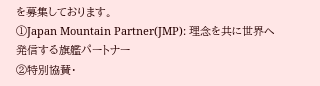を募集しております。
①Japan Mountain Partner(JMP): 理念を共に世界へ発信する旗艦パートナー
②特別協賛・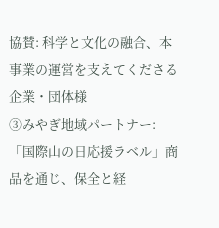協賛: 科学と文化の融合、本事業の運営を支えてくださる企業・団体様
③みやぎ地域パートナー: 「国際山の日応援ラベル」商品を通じ、保全と経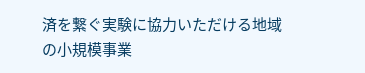済を繋ぐ実験に協力いただける地域の小規模事業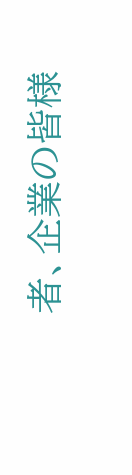者、企業の皆様